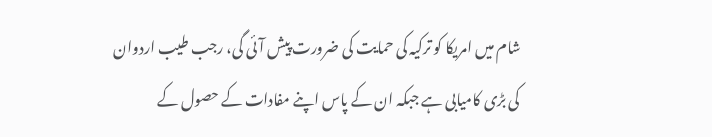شام میں امریکا کو ترکیہ کی حمایت کی ضرورت پیش آئی گی، رجب طیب اردوان کی بڑی کامیابی ہے جبکہ ان کے پاس اپنے مفادات کے حصول کے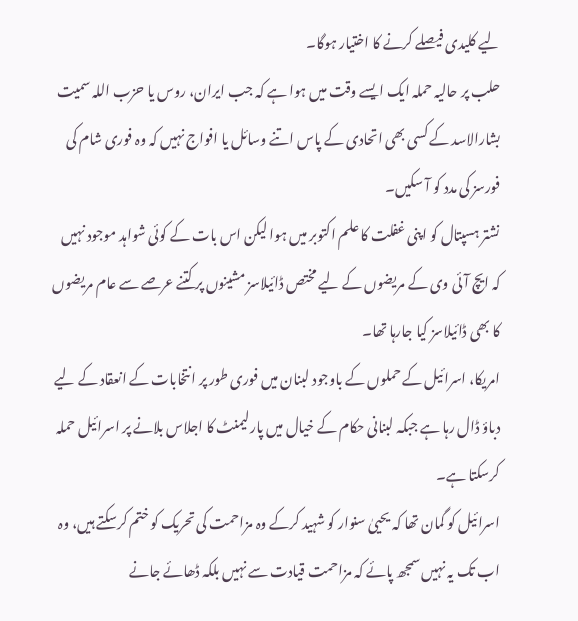لیے کلیدی فیصلے کرنے کا اختیار ہوگا۔
حلب پر حالیہ حملہ ایک ایسے وقت میں ہوا ہے کہ جب ایران، روس یا حزب اللہ سمیت بشارالاسد کے کسی بھی اتحادی کے پاس اتنے وسائل یا افواج نہیں کہ وہ فوری شام کی فورسز کی مدد کو آ سکیں۔
نشتر ہسپتال کو اپنی غفلت کا علم اکتوبر میں ہوا لیکن اس بات کے کوئی شواہد موجود نہیں کہ ایچ آئی وی کے مریضوں کے لیے مختص ڈائیلاسز مشینوں پر کتنے عرصے سے عام مریضوں کا بھی ڈائیلاسز کیا جارہا تھا۔
امریکا، اسرائیل کے حملوں کے باوجود لبنان میں فوری طور پر انتخابات کے انعقاد کے لیے دباؤ ڈال رہا ہے جبکہ لبنانی حکام کے خیال میں پارلیمنٹ کا اجلاس بلانے پر اسرائیل حملہ کرسکتا ہے۔
اسرائیل کو گمان تھا کہ یحییٰ سنوار کو شہید کرکے وہ مزاحمت کی تحریک کو ختم کرسکتے ہیں، وہ اب تک یہ نہیں سمجھ پائے کہ مزاحمت قیادت سے نہیں بلکہ ڈھائے جانے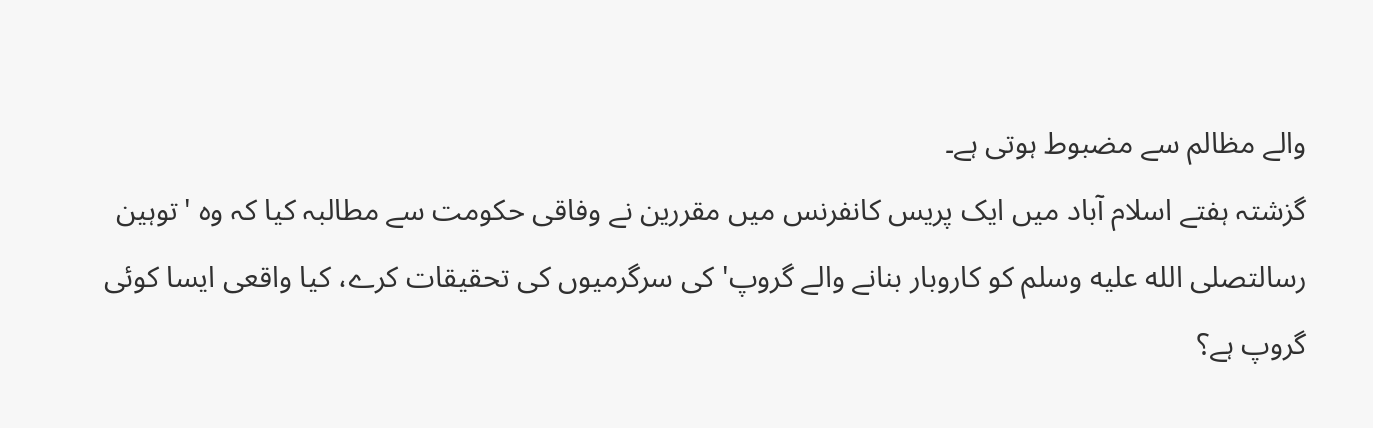والے مظالم سے مضبوط ہوتی ہے۔
گزشتہ ہفتے اسلام آباد میں ایک پریس کانفرنس میں مقررین نے وفاقی حکومت سے مطالبہ کیا کہ وہ 'توہین رسالتصلى الله عليه وسلم کو کاروبار بنانے والے گروپ' کی سرگرمیوں کی تحقیقات کرے، کیا واقعی ایسا کوئی گروپ ہے؟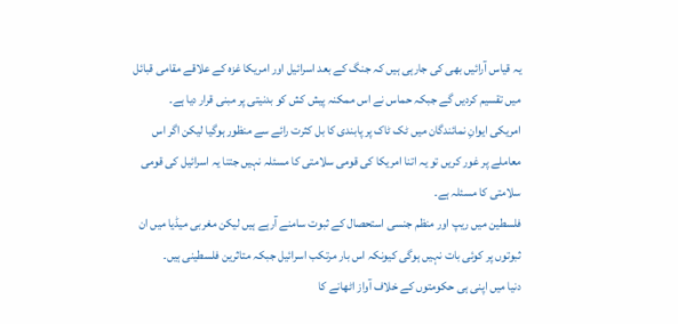یہ قیاس آرائیں بھی کی جارہی ہیں کہ جنگ کے بعد اسرائیل اور امریکا غزہ کے علاقے مقامی قبائل میں تقسیم کردیں گے جبکہ حماس نے اس ممکنہ پیش کش کو بدنیتی پر مبنی قرار دیا ہے۔
امریکی ایوانِ نمائندگان میں ٹک ٹاک پر پابندی کا بل کثرت رائے سے منظور ہوگیا لیکن اگر اس معاملے پر غور کریں تو یہ اتنا امریکا کی قومی سلامتی کا مسئلہ نہیں جتنا یہ اسرائیل کی قومی سلامتی کا مسئلہ ہے۔
فلسطین میں ریپ اور منظم جنسی استحصال کے ثبوت سامنے آرہے ہیں لیکن مغربی میڈیا میں ان ثبوتوں پر کوئی بات نہیں ہوگی کیونکہ اس بار مرتکب اسرائیل جبکہ متاثرین فلسطینی ہیں۔
دنیا میں اپنی ہی حکومتوں کے خلاف آواز اٹھانے کا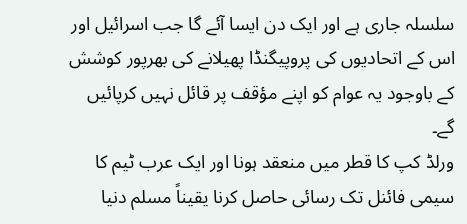سلسلہ جاری ہے اور ایک دن ایسا آئے گا جب اسرائیل اور اس کے اتحادیوں کی پروپیگنڈا پھیلانے کی بھرپور کوشش کے باوجود یہ عوام کو اپنے مؤقف پر قائل نہیں کرپائیں گے۔
ورلڈ کپ کا قطر میں منعقد ہونا اور ایک عرب ٹیم کا سیمی فائنل تک رسائی حاصل کرنا یقیناً مسلم دنیا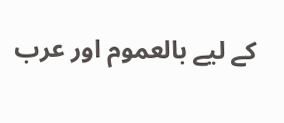کے لیے بالعموم اور عرب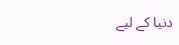دنیا کے لیے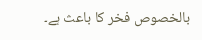بالخصوص فخر کا باعث ہے۔